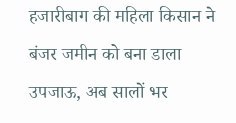हजारीबाग की महिला किसान ने बंजर जमीन को बना डाला उपजाऊ, अब सालों भर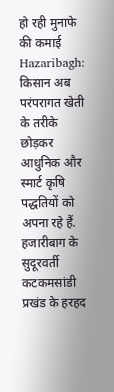हो रही मुनाफे की कमाई
Hazaribagh: किसान अब परंपरागत खेती के तरीके छोड़कर आधुनिक और स्मार्ट कृषि पद्धतियों को अपना रहे हैं. हजारीबाग के सुदूरवर्ती कटकमसांडी प्रखंड के हरहद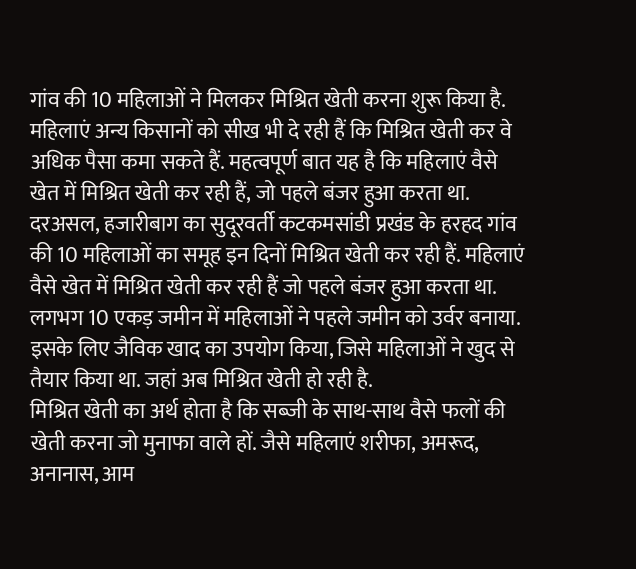गांव की 10 महिलाओं ने मिलकर मिश्रित खेती करना शुरू किया है. महिलाएं अन्य किसानों को सीख भी दे रही हैं कि मिश्रित खेती कर वे अधिक पैसा कमा सकते हैं. महत्वपूर्ण बात यह है कि महिलाएं वैसे खेत में मिश्रित खेती कर रही हैं, जो पहले बंजर हुआ करता था.
दरअसल, हजारीबाग का सुदूरवर्ती कटकमसांडी प्रखंड के हरहद गांव की 10 महिलाओं का समूह इन दिनों मिश्रित खेती कर रही हैं. महिलाएं वैसे खेत में मिश्रित खेती कर रही हैं जो पहले बंजर हुआ करता था. लगभग 10 एकड़ जमीन में महिलाओं ने पहले जमीन को उर्वर बनाया. इसके लिए जैविक खाद का उपयोग किया, जिसे महिलाओं ने खुद से तैयार किया था. जहां अब मिश्रित खेती हो रही है.
मिश्रित खेती का अर्थ होता है कि सब्जी के साथ-साथ वैसे फलों की खेती करना जो मुनाफा वाले हों. जैसे महिलाएं शरीफा, अमरूद, अनानास, आम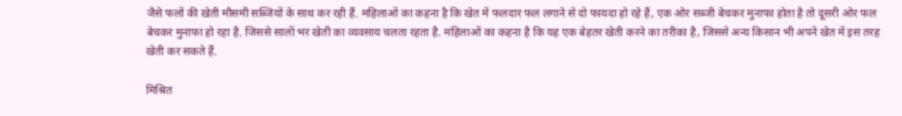जैसे फलों की खेती मौसमी सब्जियों के साथ कर रही हैं. महिलाओं का कहना है कि खेत में फलदार फल लगाने से दो फायदा हो रहे हैं, एक ओर सब्जी बेचकर मुनाफा होता है तो दूसरी ओर फल बेचकर मुनाफा हो रहा है. जिससे सालों भर खेती का व्यवसाय चलता रहता है. महिलाओं का कहना है कि यह एक बेहतर खेती करने का तरीका है, जिससे अन्य किसान भी अपने खेत में इस तरह खेती कर सकते हैं.

मिश्रित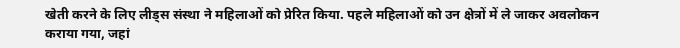खेती करने के लिए लीड्स संस्था ने महिलाओं को प्रेरित किया. पहले महिलाओं को उन क्षेत्रों में ले जाकर अवलोकन कराया गया, जहां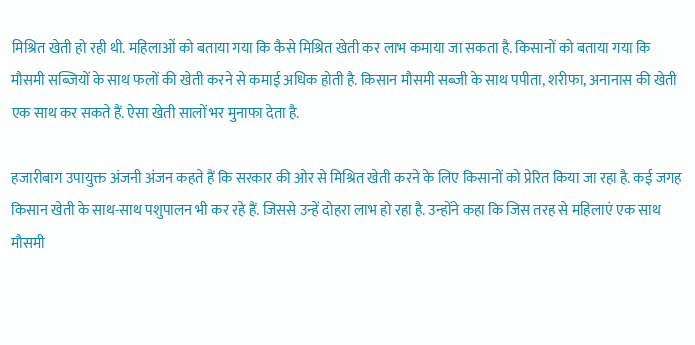मिश्रित खेती हो रही थी. महिलाओं को बताया गया कि कैसे मिश्रित खेती कर लाभ कमाया जा सकता है. किसानों को बताया गया कि मौसमी सब्जियों के साथ फलों की खेती करने से कमाई अधिक होती है. किसान मौसमी सब्जी के साथ पपीता, शरीफा, अनानास की खेती एक साथ कर सकते हैं. ऐसा खेती सालों भर मुनाफा देता है.

हजारीबाग उपायुक्त अंजनी अंजन कहते हैं कि सरकार की ओर से मिश्रित खेती करने के लिए किसानों को प्रेरित किया जा रहा है. कई जगह किसान खेती के साथ-साथ पशुपालन भी कर रहे हैं. जिससे उन्हें दोहरा लाभ हो रहा है. उन्होंने कहा कि जिस तरह से महिलाएं एक साथ मौसमी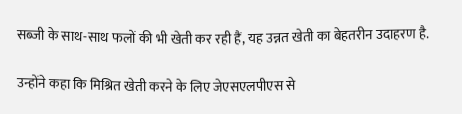सब्जी के साथ-साथ फलों की भी खेती कर रही हैं, यह उन्नत खेती का बेहतरीन उदाहरण है.

उन्होंने कहा कि मिश्रित खेती करने के लिए जेएसएलपीएस से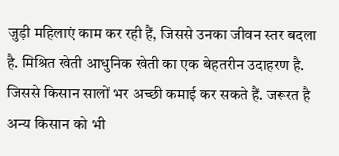जुड़ी महिलाएं काम कर रही हैं, जिससे उनका जीवन स्तर बदला है. मिश्रित खेती आधुनिक खेती का एक बेहतरीन उदाहरण है. जिससे किसान सालों भर अच्छी कमाई कर सकते हैं. जरूरत है अन्य किसान को भी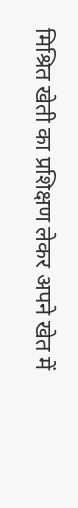मिश्रित खेती का प्रशिक्षण लेकर अपने खेत में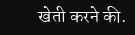खेती करने की.